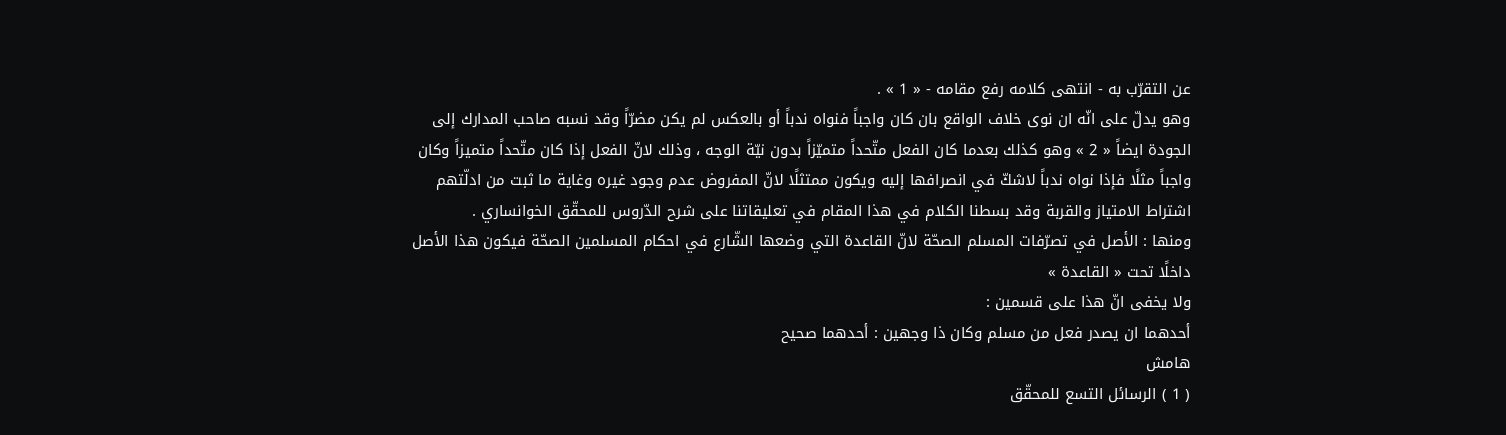عن التقرّب به - انتهى كلامه رفع مقامه - « 1 » .
وهو يدلّ على انّه ان نوى خلاف الواقع بان كان واجباً فنواه ندباً أو بالعكس لم يكن مضرّاً وقد نسبه صاحب المدارك إلى الجودة ايضاً « 2 » وهو كذلك بعدما كان الفعل متّحداً متميّزاً بدون نيّة الوجه ، وذلك لانّ الفعل إذا كان متّحداً متميزاً وكان واجباً مثلًا فإذا نواه ندباً لاشكّ في انصرافها إليه ويكون ممتثلًا لانّ المفروض عدم وجود غيره وغاية ما ثبت من ادلّتهم اشتراط الامتياز والقربة وقد بسطنا الكلام في هذا المقام في تعليقاتنا على شرح الدّروس للمحقّق الخوانساري .
ومنها : الأصل في تصرّفات المسلم الصحّة لانّ القاعدة التي وضعها الشّارع في احكام المسلمين الصحّة فيكون هذا الأصل داخلًا تحت « القاعدة »
ولا يخفى انّ هذا على قسمين :
أحدهما ان يصدر فعل من مسلم وكان ذا وجهين : أحدهما صحيح
هامش
( 1 ) الرسائل التسع للمحقّق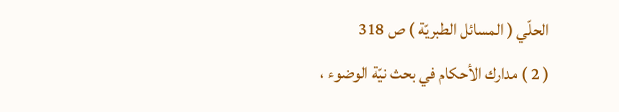الحلّي ( المسائل الطبريّة ) ص 318
( 2 ) مدارك الأحكام في بحث نيّة الوضوء ،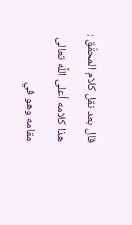قال بعد نقل كلام المحقّق : هذا كلامه أعلى اللَّه تعالى مقامه وهو في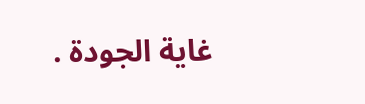غاية الجودة .